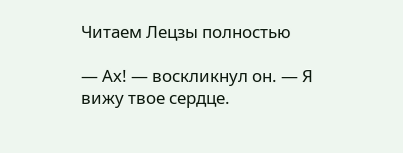Читаем Лецзы полностью

— Ах! — воскликнул он. — Я вижу твое сердце.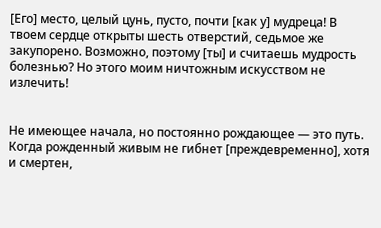[Его] место, целый цунь, пусто, почти [как у] мудреца! В твоем сердце открыты шесть отверстий, седьмое же закупорено. Возможно, поэтому [ты] и считаешь мудрость болезнью? Но этого моим ничтожным искусством не излечить!


Не имеющее начала, но постоянно рождающее — это путь. Когда рожденный живым не гибнет [преждевременно], хотя и смертен,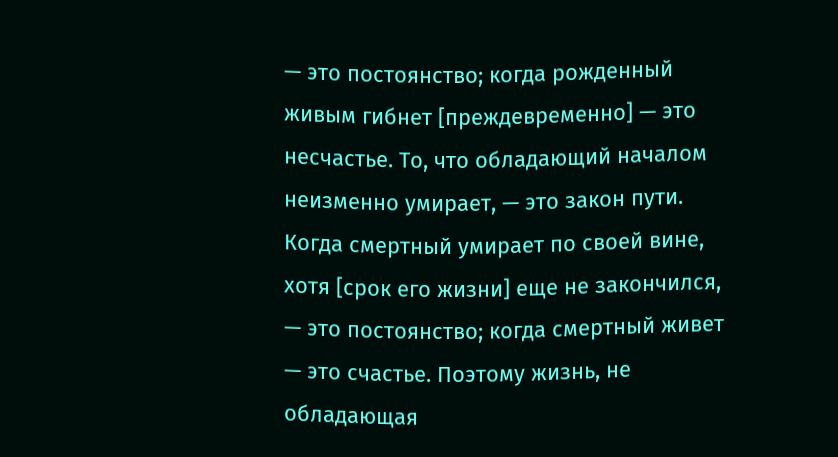— это постоянство; когда рожденный живым гибнет [преждевременно] — это несчастье. То, что обладающий началом неизменно умирает, — это закон пути. Когда смертный умирает по своей вине, хотя [срок его жизни] еще не закончился, — это постоянство; когда смертный живет — это счастье. Поэтому жизнь, не обладающая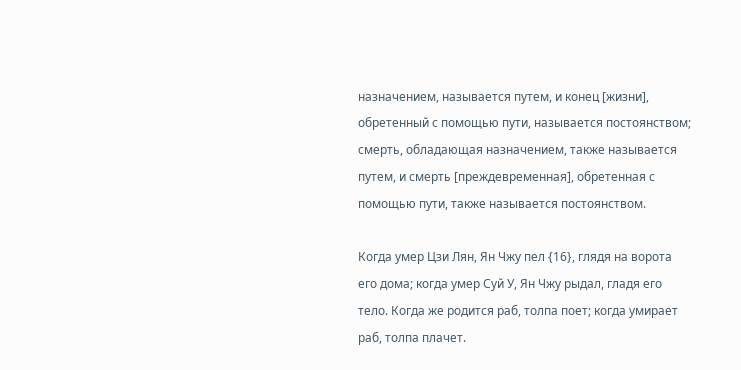назначением, называется путем, и конец [жизни], обретенный с помощью пути, называется постоянством; смерть, обладающая назначением, также называется путем, и смерть [преждевременная], обретенная с помощью пути, также называется постоянством.

Когда умер Цзи Лян, Ян Чжу пел {16}, глядя на ворота его дома; когда умер Суй У, Ян Чжу рыдал, гладя его тело. Когда же родится раб, толпа поет; когда умирает раб, толпа плачет.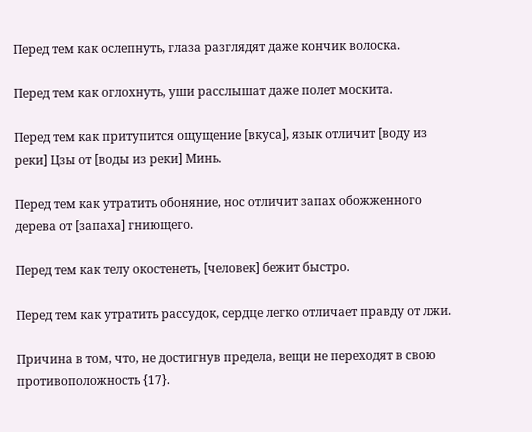Перед тем как ослепнуть, глаза разглядят даже кончик волоска.

Перед тем как оглохнуть, уши расслышат даже полет москита.

Перед тем как притупится ощущение [вкуса], язык отличит [воду из реки] Цзы от [воды из реки] Минь.

Перед тем как утратить обоняние, нос отличит запах обожженного дерева от [запаха] гниющего.

Перед тем как телу окостенеть, [человек] бежит быстро.

Перед тем как утратить рассудок, сердце легко отличает правду от лжи.

Причина в том, что, не достигнув предела, вещи не переходят в свою противоположность {17}.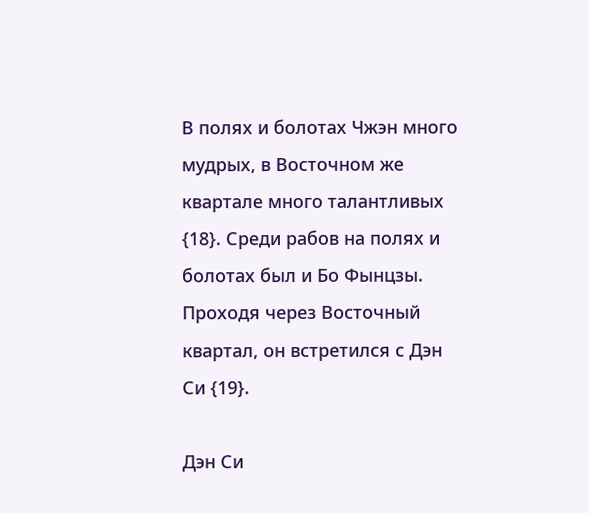В полях и болотах Чжэн много мудрых, в Восточном же квартале много талантливых {18}. Среди рабов на полях и болотах был и Бо Фынцзы. Проходя через Восточный квартал, он встретился с Дэн Си {19}.

Дэн Си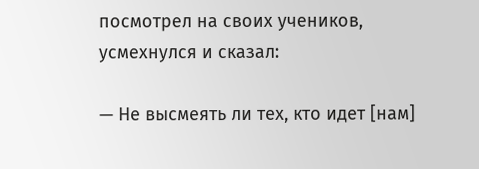посмотрел на своих учеников, усмехнулся и сказал:

— Не высмеять ли тех, кто идет [нам]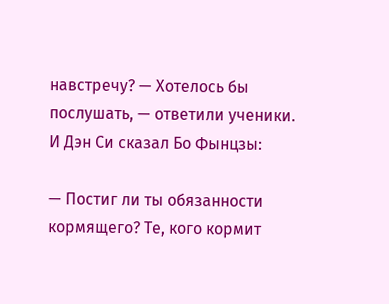навстречу? — Хотелось бы послушать, — ответили ученики. И Дэн Си сказал Бо Фынцзы:

— Постиг ли ты обязанности кормящего? Те, кого кормит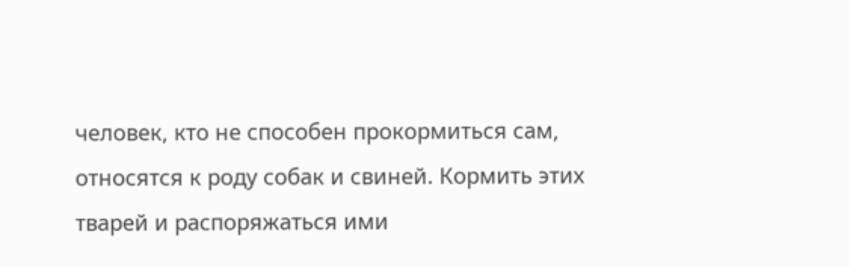человек, кто не способен прокормиться сам, относятся к роду собак и свиней. Кормить этих тварей и распоряжаться ими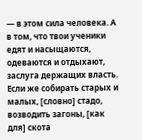— в этом сила человека. А в том, что твои ученики едят и насыщаются, одеваются и отдыхают, заслуга держащих власть. Если же собирать старых и малых, [словно] стадо, возводить загоны, [как для] скота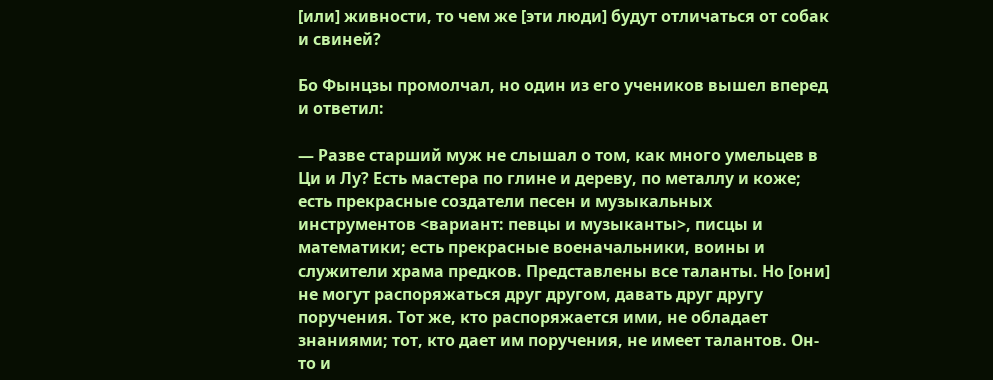[или] живности, то чем же [эти люди] будут отличаться от собак и свиней?

Бо Фынцзы промолчал, но один из его учеников вышел вперед и ответил:

— Разве старший муж не слышал о том, как много умельцев в Ци и Лу? Есть мастера по глине и дереву, по металлу и коже; есть прекрасные создатели песен и музыкальных инструментов <вариант: певцы и музыканты>, писцы и математики; есть прекрасные военачальники, воины и служители храма предков. Представлены все таланты. Но [они] не могут распоряжаться друг другом, давать друг другу поручения. Тот же, кто распоряжается ими, не обладает знаниями; тот, кто дает им поручения, не имеет талантов. Он-то и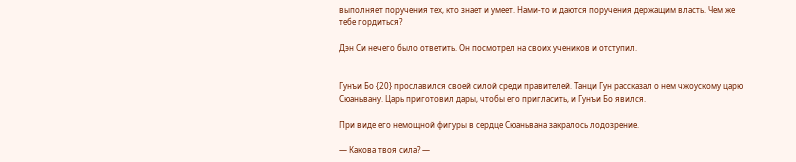выполняет поручения тех, кто знает и умеет. Нами-то и даются поручения держащим власть. Чем же тебе гордиться?

Дэн Си нечего было ответить. Он посмотрел на своих учеников и отступил.


Гунъи Бо {20} прославился своей силой среди правителей. Танци Гун рассказал о нем чжоускому царю Сюаньвану. Царь приготовил дары, чтобы его пригласить, и Гунъи Бо явился.

При виде его немощной фигуры в сердце Сюаньвана закралось лодозрение.

— Какова твоя сила? —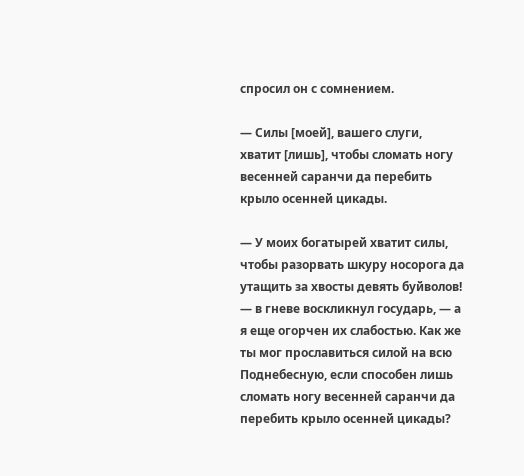спросил он с сомнением.

— Силы [моей], вашего слуги, хватит [лишь], чтобы сломать ногу весенней саранчи да перебить крыло осенней цикады.

— У моих богатырей хватит силы, чтобы разорвать шкуру носорога да утащить за хвосты девять буйволов! — в гневе воскликнул государь, — а я еще огорчен их слабостью. Как же ты мог прославиться силой на всю Поднебесную, если способен лишь сломать ногу весенней саранчи да перебить крыло осенней цикады?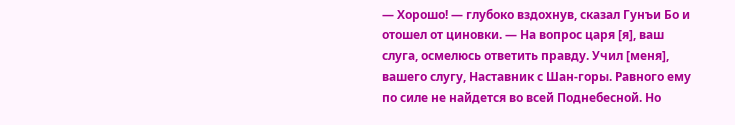— Хорошо! — глубоко вздохнув, сказал Гунъи Бо и отошел от циновки. — На вопрос царя [я], ваш слуга, осмелюсь ответить правду. Учил [меня], вашего слугу, Наставник с Шан-горы. Равного ему по силе не найдется во всей Поднебесной. Но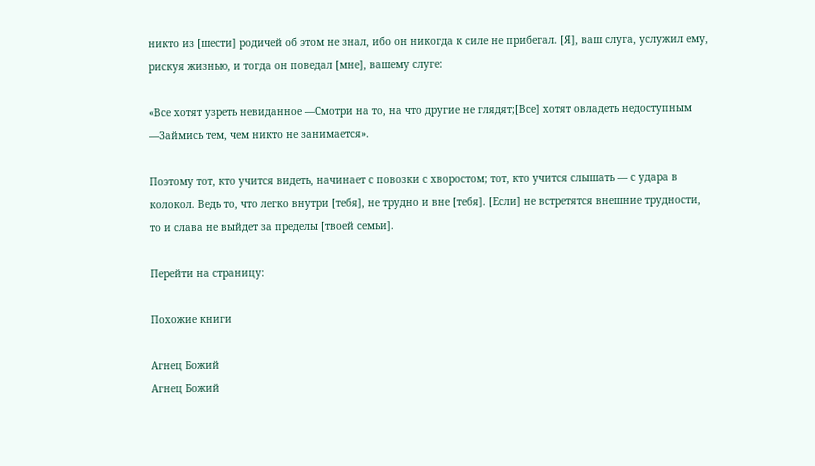никто из [шести] родичей об этом не знал, ибо он никогда к силе не прибегал. [Я], ваш слуга, услужил ему, рискуя жизнью, и тогда он поведал [мне], вашему слуге:

«Все хотят узреть невиданное —Смотри на то, на что другие не глядят;[Все] хотят овладеть недоступным —Займись тем, чем никто не занимается».

Поэтому тот, кто учится видеть, начинает с повозки с хворостом; тот, кто учится слышать — с удара в колокол. Ведь то, что легко внутри [тебя], не трудно и вне [тебя]. [Если] не встретятся внешние трудности, то и слава не выйдет за пределы [твоей семьи].

Перейти на страницу:

Похожие книги

Агнец Божий
Агнец Божий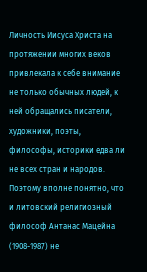Личность Иисуса Христа на протяжении многих веков привлекала к себе внимание не только обычных людей, к ней обращались писатели, художники, поэты, философы, историки едва ли не всех стран и народов. Поэтому вполне понятно, что и литовский религиозный философ Антанас Мацейна (1908-1987) не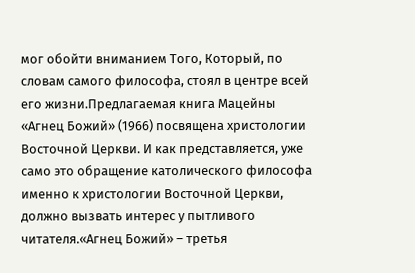мог обойти вниманием Того, Который, по словам самого философа, стоял в центре всей его жизни.Предлагаемая книга Мацейны «Агнец Божий» (1966) посвящена христологии Восточной Церкви. И как представляется, уже само это обращение католического философа именно к христологии Восточной Церкви, должно вызвать интерес у пытливого читателя.«Агнец Божий» – третья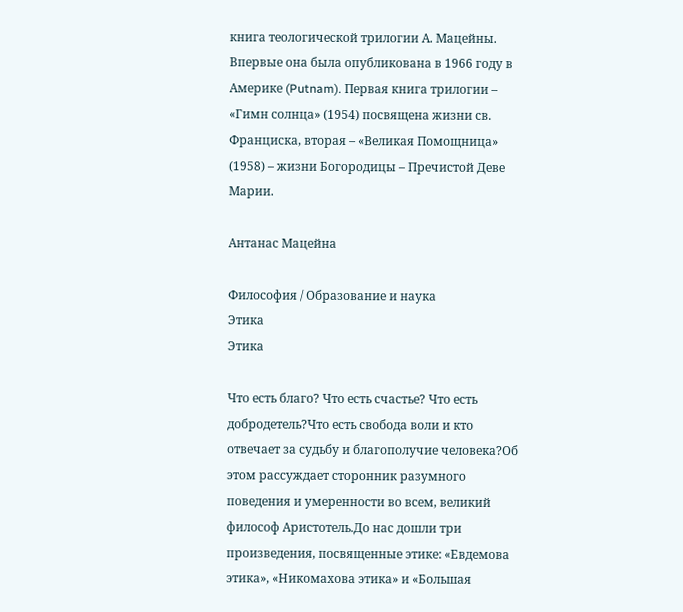книга теологической трилогии А. Мацейны. Впервые она была опубликована в 1966 году в Америке (Putnam). Первая книга трилогии – «Гимн солнца» (1954) посвящена жизни св. Франциска, вторая – «Великая Помощница» (1958) – жизни Богородицы – Пречистой Деве Марии.

Антанас Мацейна

Философия / Образование и наука
Этика
Этика

Что есть благо? Что есть счастье? Что есть добродетель?Что есть свобода воли и кто отвечает за судьбу и благополучие человека?Об этом рассуждает сторонник разумного поведения и умеренности во всем, великий философ Аристотель.До нас дошли три произведения, посвященные этике: «Евдемова этика», «Никомахова этика» и «Большая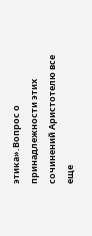этика».Вопрос о принадлежности этих сочинений Аристотелю все еще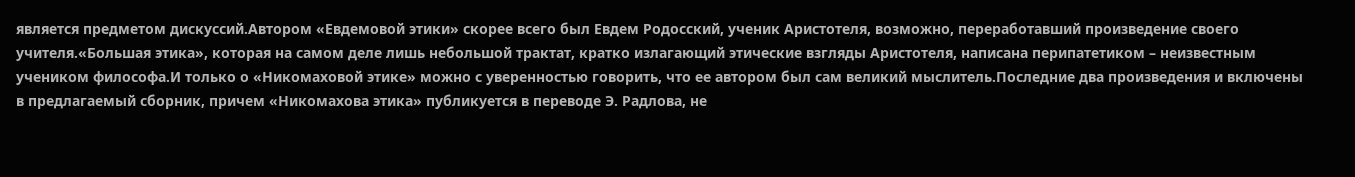является предметом дискуссий.Автором «Евдемовой этики» скорее всего был Евдем Родосский, ученик Аристотеля, возможно, переработавший произведение своего учителя.«Большая этика», которая на самом деле лишь небольшой трактат, кратко излагающий этические взгляды Аристотеля, написана перипатетиком – неизвестным учеником философа.И только о «Никомаховой этике» можно с уверенностью говорить, что ее автором был сам великий мыслитель.Последние два произведения и включены в предлагаемый сборник, причем «Никомахова этика» публикуется в переводе Э. Радлова, не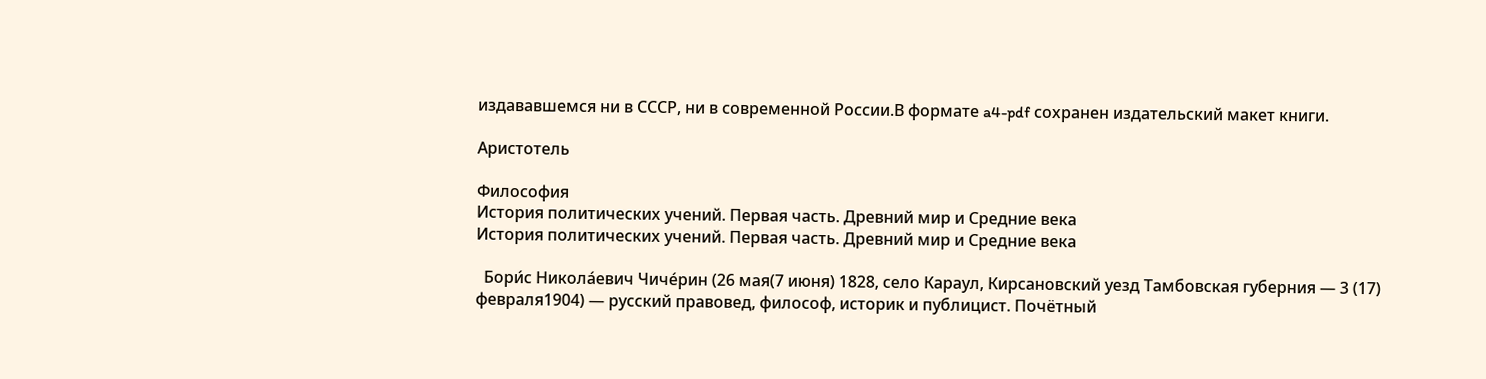издававшемся ни в СССР, ни в современной России.В формате a4-pdf сохранен издательский макет книги.

Аристотель

Философия
История политических учений. Первая часть. Древний мир и Средние века
История политических учений. Первая часть. Древний мир и Средние века

  Бори́с Никола́евич Чиче́рин (26 мая(7 июня) 1828, село Караул, Кирсановский уезд Тамбовская губерния — 3 (17) февраля1904) — русский правовед, философ, историк и публицист. Почётный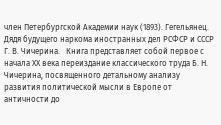член Петербургской Академии наук (1893). Гегельянец. Дядя будущего наркома иностранных дел РСФСР и СССР Г. В. Чичерина.   Книга представляет собой первое с начала ХХ века переиздание классического труда Б. Н. Чичерина, посвященного детальному анализу развития политической мысли в Европе от античности до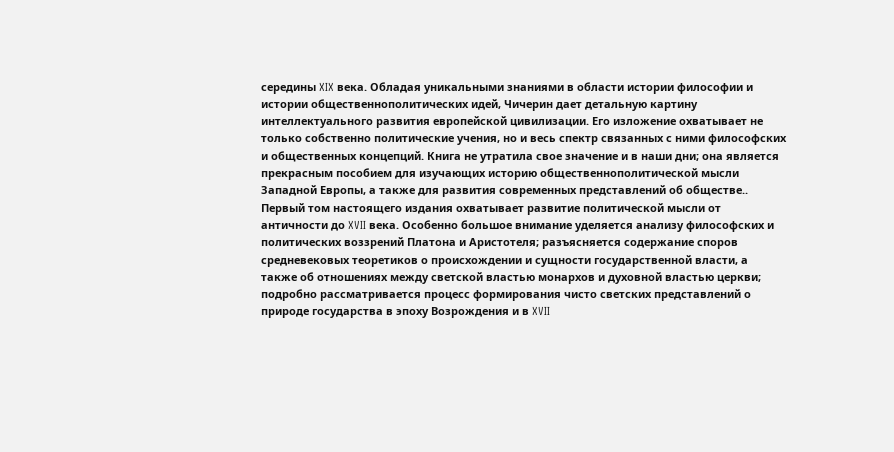середины XIX века. Обладая уникальными знаниями в области истории философии и истории общественнополитических идей, Чичерин дает детальную картину интеллектуального развития европейской цивилизации. Его изложение охватывает не только собственно политические учения, но и весь спектр связанных с ними философских и общественных концепций. Книга не утратила свое значение и в наши дни; она является прекрасным пособием для изучающих историю общественнополитической мысли Западной Европы, а также для развития современных представлений об обществе..  Первый том настоящего издания охватывает развитие политической мысли от античности до XVII века. Особенно большое внимание уделяется анализу философских и политических воззрений Платона и Аристотеля; разъясняется содержание споров средневековых теоретиков о происхождении и сущности государственной власти, а также об отношениях между светской властью монархов и духовной властью церкви; подробно рассматривается процесс формирования чисто светских представлений о природе государства в эпоху Возрождения и в XVII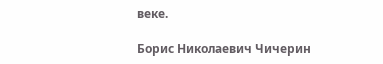веке.

Борис Николаевич Чичерин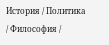История / Политика / Философия /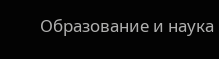Образование и наука